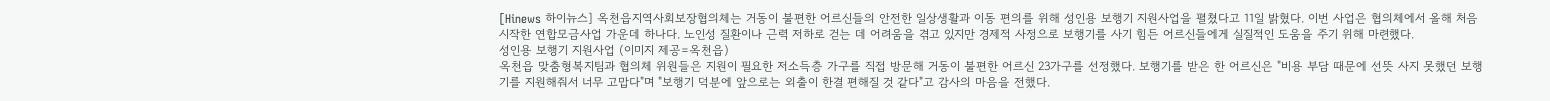[Hinews 하이뉴스] 옥천읍지역사회보장협의체는 거동이 불편한 어르신들의 안전한 일상생활과 이동 편의를 위해 성인용 보행기 지원사업을 펼쳤다고 11일 밝혔다. 이번 사업은 협의체에서 올해 처음 시작한 연합모금사업 가운데 하나다. 노인성 질환이나 근력 저하로 걷는 데 어려움을 겪고 있지만 경제적 사정으로 보행기를 사기 힘든 어르신들에게 실질적인 도움을 주기 위해 마련했다.
성인용 보행기 지원사업 (이미지 제공=옥천읍)
옥천읍 맞춤형복지팀과 협의체 위원들은 지원이 필요한 저소득층 가구를 직접 방문해 거동이 불편한 어르신 23가구를 선정했다. 보행기를 받은 한 어르신은 "비용 부담 때문에 선뜻 사지 못했던 보행기를 지원해줘서 너무 고맙다"며 "보행기 덕분에 앞으로는 외출이 한결 편해질 것 같다"고 감사의 마음을 전했다.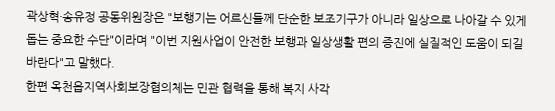곽상혁·송유정 공동위원장은 "보행기는 어르신들께 단순한 보조기구가 아니라 일상으로 나아갈 수 있게 돕는 중요한 수단"이라며 "이번 지원사업이 안전한 보행과 일상생활 편의 증진에 실질적인 도움이 되길 바란다"고 말했다.
한편 옥천읍지역사회보장협의체는 민관 협력을 통해 복지 사각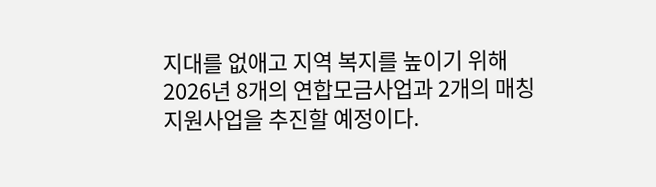지대를 없애고 지역 복지를 높이기 위해 2026년 8개의 연합모금사업과 2개의 매칭지원사업을 추진할 예정이다.